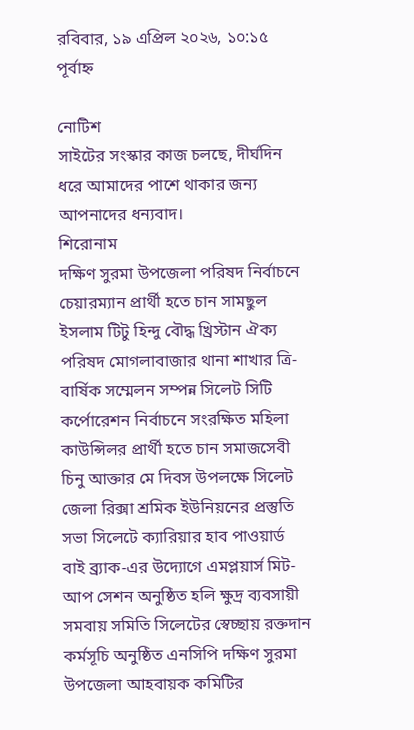রবিবার, ১৯ এপ্রিল ২০২৬, ১০:১৫ পূর্বাহ্ন

নোটিশ
সাইটের সংস্কার কাজ চলছে, দীর্ঘদিন ধরে আমাদের পাশে থাকার জন্য আপনাদের ধন্যবাদ।
শিরোনাম
দক্ষিণ সুরমা উপজেলা পরিষদ নির্বাচনে চেয়ারম্যান প্রার্থী হতে চান সামছুল ইসলাম টিটু হিন্দু বৌদ্ধ খ্রিস্টান ঐক্য পরিষদ মোগলাবাজার থানা শাখার ত্রি-বার্ষিক সম্মেলন সম্পন্ন সিলেট সিটি কর্পোরেশন নির্বাচনে সংরক্ষিত মহিলা কাউন্সিলর প্রার্থী হতে চান সমাজসেবী চিনু আক্তার মে দিবস উপলক্ষে সিলেট জেলা রিক্সা শ্রমিক ইউনিয়নের প্রস্তুতি সভা সিলেটে ক্যারিয়ার হাব পাওয়ার্ড বাই ব্র্যাক-এর উদ্যোগে এমপ্লয়ার্স মিট-আপ সেশন অনুষ্ঠিত হলি ক্ষুদ্র ব্যবসায়ী সমবায় সমিতি সিলেটের স্বেচ্ছায় রক্তদান কর্মসূচি অনুষ্ঠিত এনসিপি দক্ষিণ সুরমা উপজেলা আহবায়ক কমিটির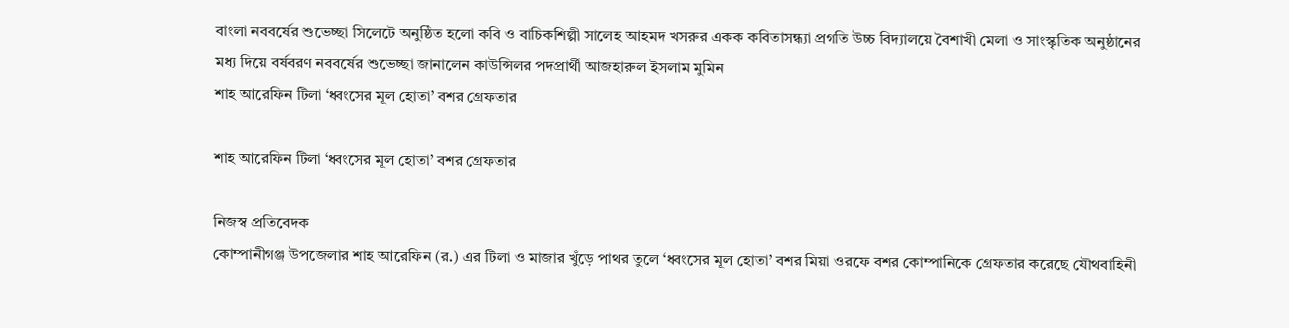বাংলা নববর্ষের শুভেচ্ছা সিলেটে অনুষ্ঠিত হলো কবি ও বাচিকশিল্পী সালেহ আহমদ খসরুর একক কবিতাসন্ধ্যা প্রগতি উচ্চ বিদ্যালয়ে বৈশাখী মেলা ও সাংস্কৃতিক অনুষ্ঠানের মধ্য দিয়ে বর্ষবরণ নববর্ষের শুভেচ্ছা জানালেন কাউন্সিলর পদপ্রার্থী আজহারুল ইসলাম মুমিন
শাহ আরেফিন টিলা ‘ধ্বংসের মূল হোতা’ বশর গ্রেফতার

শাহ আরেফিন টিলা ‘ধ্বংসের মূল হোতা’ বশর গ্রেফতার

নিজস্ব প্রতিবেদক
কোম্পানীগঞ্জ উপজেলার শাহ আরেফিন (র.) এর টিলা ও মাজার খুঁড়ে পাথর তুলে ‘ধ্বংসের মূল হোতা’ বশর মিয়া ওরফে বশর কোম্পানিকে গ্রেফতার করেছে যৌথবাহিনী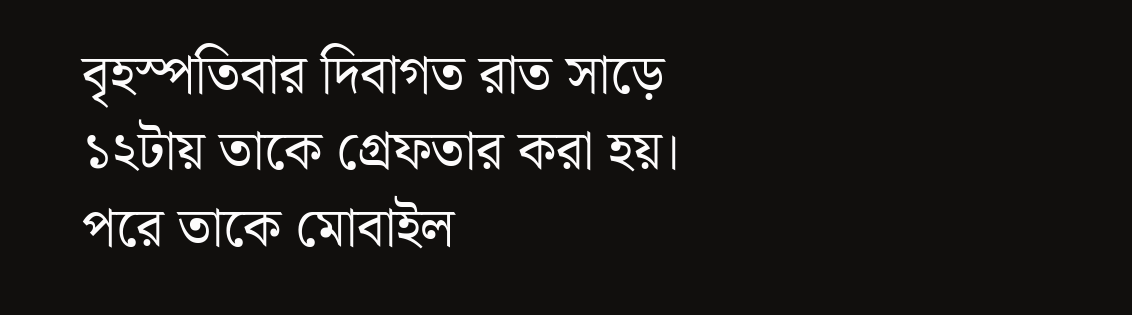বৃহস্পতিবার দিবাগত রাত সাড়ে ১২টায় তাকে গ্রেফতার করা হয়। পরে তাকে মোবাইল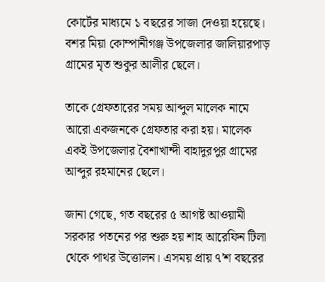কোর্টের মাধ্যমে ১ বছরের সাজা দেওয়া হয়েছে। বশর মিয়া কোম্পানীগঞ্জ উপজেলার জালিয়ারপাড় গ্রামের মৃত শুকুর আলীর ছেলে।

তাকে গ্রেফতারের সময় আব্দুল মালেক নামে আরো একজনকে গ্রেফতার করা হয়। মালেক একই উপজেলার বৈশাখান্দী বাহাদুরপুর গ্রামের আব্দুর রহমানের ছেলে।

জানা গেছে, গত বছরের ৫ আগষ্ট আওয়ামী সরকার পতনের পর শুরু হয় শাহ আরেফিন টিলা থেকে পাথর উত্তোলন। এসময় প্রায় ৭’শ বছরের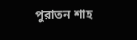পুরাতন শাহ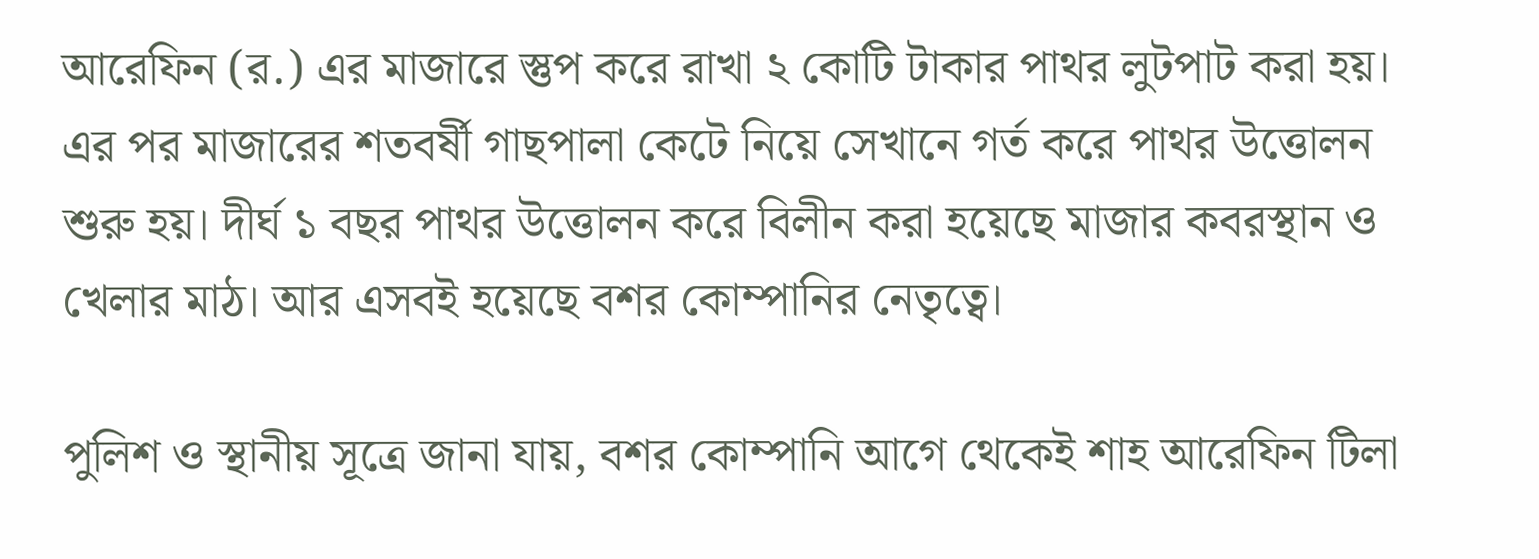আরেফিন (র.) এর মাজারে স্তুপ করে রাখা ২ কোটি টাকার পাথর লুটপাট করা হয়। এর পর মাজারের শতবর্ষী গাছপালা কেটে নিয়ে সেখানে গর্ত করে পাথর উত্তোলন শুরু হয়। দীর্ঘ ১ বছর পাথর উত্তোলন করে বিলীন করা হয়েছে মাজার কবরস্থান ও খেলার মাঠ। আর এসবই হয়েছে বশর কোম্পানির নেতৃত্বে।

পুলিশ ও স্থানীয় সূত্রে জানা যায়, বশর কোম্পানি আগে থেকেই শাহ আরেফিন টিলা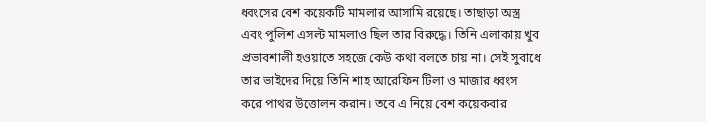ধ্বংসের বেশ কয়েকটি মামলার আসামি রয়েছে। তাছাড়া অস্ত্র এবং পুলিশ এসল্ট মামলাও ছিল তার বিরুদ্ধে। তিনি এলাকায় খুব প্রভাবশালী হওয়াতে সহজে কেউ কথা বলতে চায় না। সেই সুবাধে তার ভাইদের দিয়ে তিনি শাহ আরেফিন টিলা ও মাজার ধ্বংস করে পাথর উত্তোলন করান। তবে এ নিয়ে বেশ কয়েকবার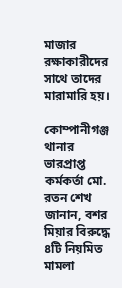মাজার রক্ষাকারীদের সাথে তাদের মারামারি হয়।

কোম্পানীগঞ্জ থানার ভারপ্রাপ্ত কর্মকর্তা মো. রতন শেখ জানান, বশর মিয়ার বিরুদ্ধে ৪টি নিয়মিত মামলা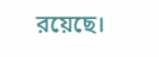রয়েছে।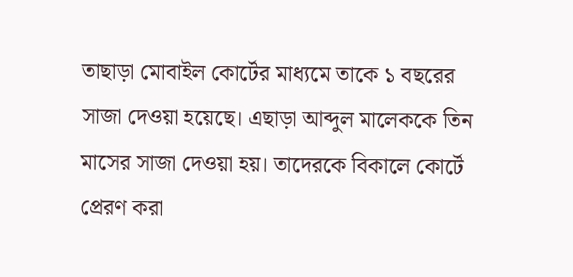তাছাড়া মোবাইল কোর্টের মাধ্যমে তাকে ১ বছরের সাজা দেওয়া হয়েছে। এছাড়া আব্দুল মালেককে তিন মাসের সাজা দেওয়া হয়। তাদেরকে বিকালে কোর্টে প্রেরণ করা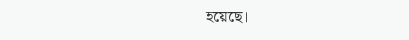হয়েছে।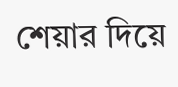শেয়ার দিয়ে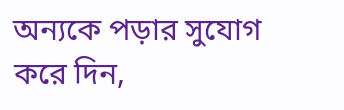অন্যকে পড়ার সুযোগ করে দিন,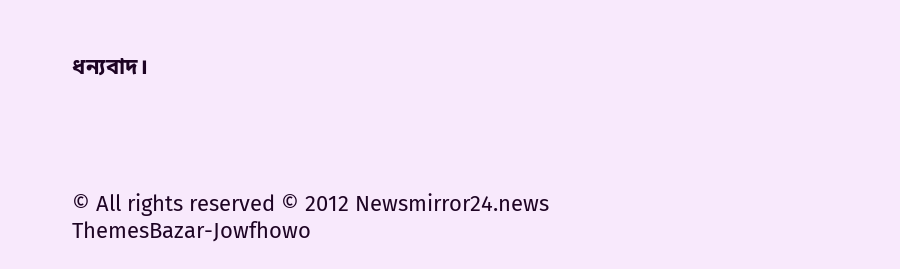ধন্যবাদ।




© All rights reserved © 2012 Newsmirror24.news
ThemesBazar-Jowfhowo